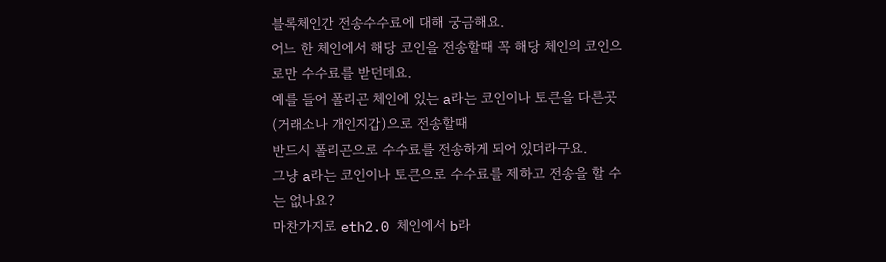블록체인간 전송수수료에 대해 궁금해요.
어느 한 체인에서 해당 코인을 전송할때 꼭 해당 체인의 코인으로만 수수료를 받던데요.
예를 들어 폴리곤 체인에 있는 a라는 코인이나 토큰을 다른곳(거래소나 개인지갑)으로 전송할때
반드시 폴리곤으로 수수료를 전송하게 되어 있더라구요.
그냥 a라는 코인이나 토큰으로 수수료를 제하고 전송을 할 수는 없나요?
마찬가지로 eth2.0 체인에서 b라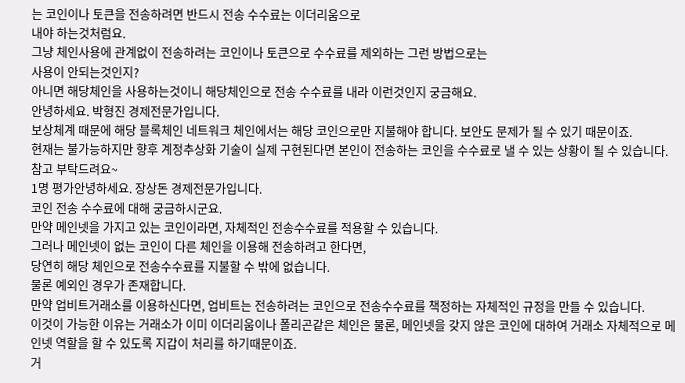는 코인이나 토큰을 전송하려면 반드시 전송 수수료는 이더리움으로
내야 하는것처럼요.
그냥 체인사용에 관계없이 전송하려는 코인이나 토큰으로 수수료를 제외하는 그런 방법으로는
사용이 안되는것인지?
아니면 해당체인을 사용하는것이니 해당체인으로 전송 수수료를 내라 이런것인지 궁금해요.
안녕하세요. 박형진 경제전문가입니다.
보상체계 때문에 해당 블록체인 네트워크 체인에서는 해당 코인으로만 지불해야 합니다. 보안도 문제가 될 수 있기 때문이죠.
현재는 불가능하지만 향후 계정추상화 기술이 실제 구현된다면 본인이 전송하는 코인을 수수료로 낼 수 있는 상황이 될 수 있습니다.
참고 부탁드려요~
1명 평가안녕하세요. 장상돈 경제전문가입니다.
코인 전송 수수료에 대해 궁금하시군요.
만약 메인넷을 가지고 있는 코인이라면, 자체적인 전송수수료를 적용할 수 있습니다.
그러나 메인넷이 없는 코인이 다른 체인을 이용해 전송하려고 한다면,
당연히 해당 체인으로 전송수수료를 지불할 수 밖에 없습니다.
물론 예외인 경우가 존재합니다.
만약 업비트거래소를 이용하신다면, 업비트는 전송하려는 코인으로 전송수수료를 책정하는 자체적인 규정을 만들 수 있습니다.
이것이 가능한 이유는 거래소가 이미 이더리움이나 폴리곤같은 체인은 물론, 메인넷을 갖지 않은 코인에 대하여 거래소 자체적으로 메인넷 역할을 할 수 있도록 지갑이 처리를 하기때문이죠.
거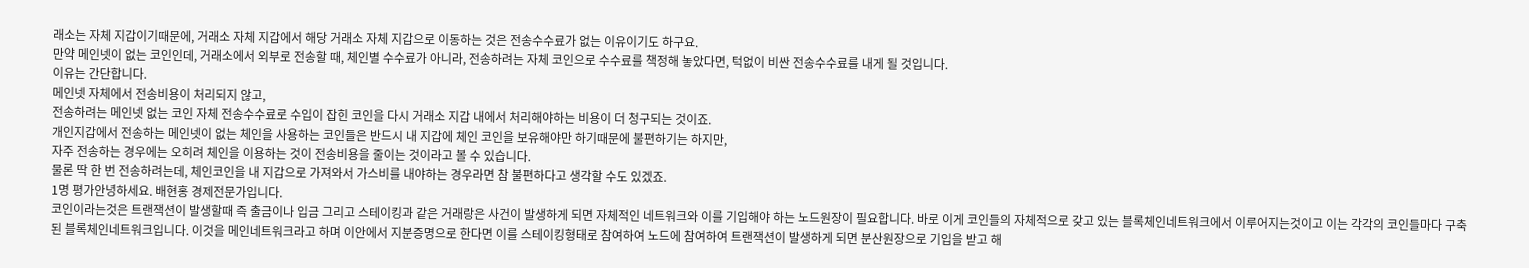래소는 자체 지갑이기때문에, 거래소 자체 지갑에서 해당 거래소 자체 지갑으로 이동하는 것은 전송수수료가 없는 이유이기도 하구요.
만약 메인넷이 없는 코인인데, 거래소에서 외부로 전송할 때, 체인별 수수료가 아니라, 전송하려는 자체 코인으로 수수료를 책정해 놓았다면, 턱없이 비싼 전송수수료를 내게 될 것입니다.
이유는 간단합니다.
메인넷 자체에서 전송비용이 처리되지 않고,
전송하려는 메인넷 없는 코인 자체 전송수수료로 수입이 잡힌 코인을 다시 거래소 지갑 내에서 처리해야하는 비용이 더 청구되는 것이죠.
개인지갑에서 전송하는 메인넷이 없는 체인을 사용하는 코인들은 반드시 내 지갑에 체인 코인을 보유해야만 하기때문에 불편하기는 하지만,
자주 전송하는 경우에는 오히려 체인을 이용하는 것이 전송비용을 줄이는 것이라고 볼 수 있습니다.
물론 딱 한 번 전송하려는데, 체인코인을 내 지갑으로 가져와서 가스비를 내야하는 경우라면 참 불편하다고 생각할 수도 있겠죠.
1명 평가안녕하세요. 배현홍 경제전문가입니다.
코인이라는것은 트랜잭션이 발생할때 즉 출금이나 입금 그리고 스테이킹과 같은 거래랑은 사건이 발생하게 되면 자체적인 네트워크와 이를 기입해야 하는 노드원장이 필요합니다. 바로 이게 코인들의 자체적으로 갖고 있는 블록체인네트워크에서 이루어지는것이고 이는 각각의 코인들마다 구축된 블록체인네트워크입니다. 이것을 메인네트워크라고 하며 이안에서 지분증명으로 한다면 이를 스테이킹형태로 참여하여 노드에 참여하여 트랜잭션이 발생하게 되면 분산원장으로 기입을 받고 해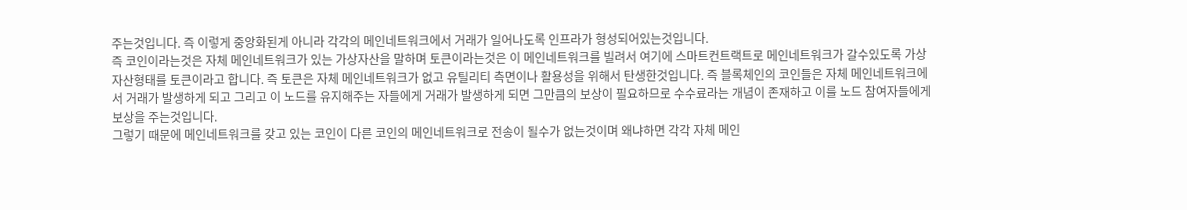주는것입니다. 즉 이렇게 중앙화된게 아니라 각각의 메인네트워크에서 거래가 일어나도록 인프라가 형성되어있는것입니다.
즉 코인이라는것은 자체 메인네트워크가 있는 가상자산을 말하며 토큰이라는것은 이 메인네트워크를 빌려서 여기에 스마트컨트랙트로 메인네트워크가 갈수있도록 가상자산형태를 토큰이라고 합니다. 즉 토큰은 자체 메인네트워크가 없고 유틸리티 측면이나 활용성을 위해서 탄생한것입니다. 즉 블록체인의 코인들은 자체 메인네트워크에서 거래가 발생하게 되고 그리고 이 노드를 유지해주는 자들에게 거래가 발생하게 되면 그만큼의 보상이 필요하므로 수수료라는 개념이 존재하고 이를 노드 참여자들에게 보상을 주는것입니다.
그렇기 때문에 메인네트워크를 갖고 있는 코인이 다른 코인의 메인네트워크로 전송이 될수가 없는것이며 왜냐하면 각각 자체 메인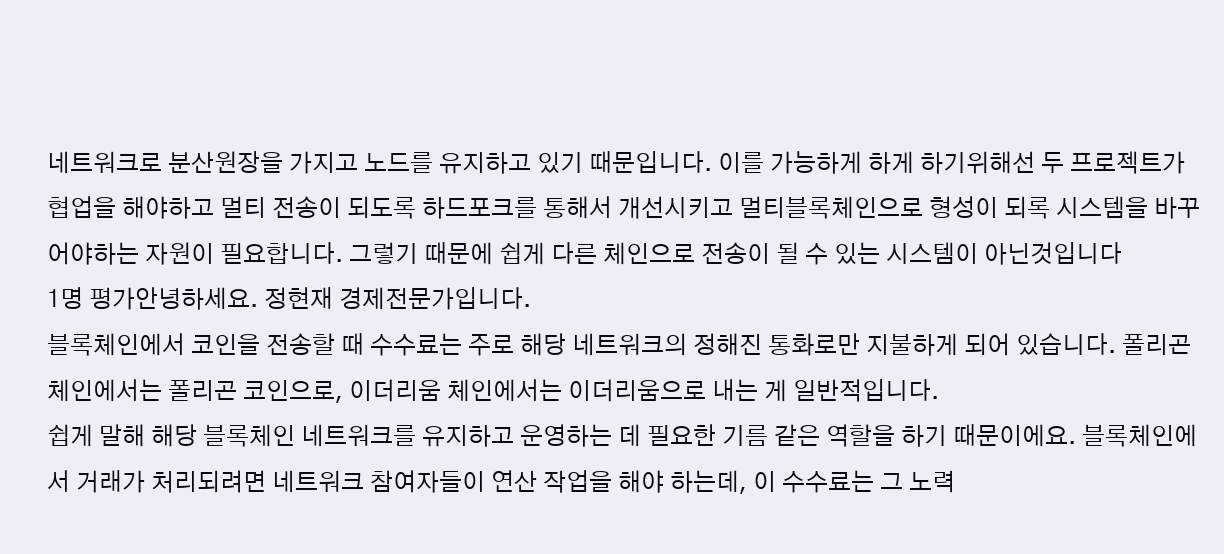네트워크로 분산원장을 가지고 노드를 유지하고 있기 때문입니다. 이를 가능하게 하게 하기위해선 두 프로젝트가 협업을 해야하고 멀티 전송이 되도록 하드포크를 통해서 개선시키고 멀티블록체인으로 형성이 되록 시스템을 바꾸어야하는 자원이 필요합니다. 그렇기 때문에 쉽게 다른 체인으로 전송이 될 수 있는 시스템이 아닌것입니다
1명 평가안녕하세요. 정현재 경제전문가입니다.
블록체인에서 코인을 전송할 때 수수료는 주로 해당 네트워크의 정해진 통화로만 지불하게 되어 있습니다. 폴리곤 체인에서는 폴리곤 코인으로, 이더리움 체인에서는 이더리움으로 내는 게 일반적입니다.
쉽게 말해 해당 블록체인 네트워크를 유지하고 운영하는 데 필요한 기름 같은 역할을 하기 때문이에요. 블록체인에서 거래가 처리되려면 네트워크 참여자들이 연산 작업을 해야 하는데, 이 수수료는 그 노력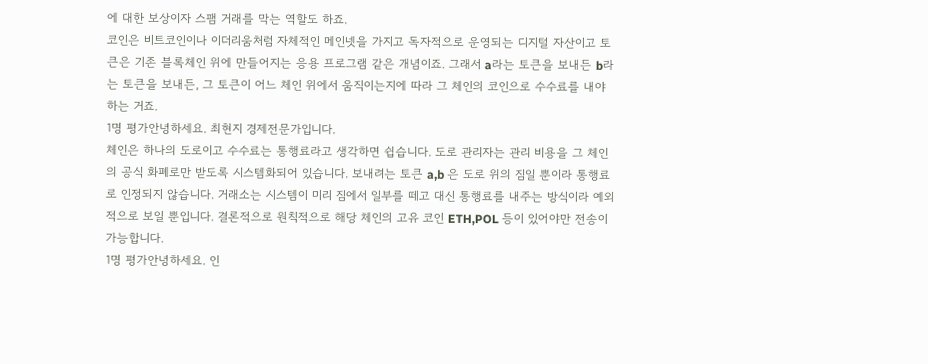에 대한 보상이자 스팸 거래를 막는 역할도 하죠.
코인은 비트코인이나 이더리움처럼 자체적인 메인넷을 가지고 독자적으로 운영되는 디지털 자산이고 토큰은 기존 블록체인 위에 만들어지는 응용 프로그램 같은 개념이죠. 그래서 a라는 토큰을 보내든 b라는 토큰을 보내든, 그 토큰이 어느 체인 위에서 움직이는지에 따라 그 체인의 코인으로 수수료를 내야 하는 거죠.
1명 평가안녕하세요. 최현지 경제전문가입니다.
체인은 하나의 도로이고 수수료는 통행료라고 생각하면 쉽습니다. 도로 관리자는 관리 비용을 그 체인의 공식 화폐로만 받도록 시스템화되어 있습니다. 보내려는 토큰 a,b 은 도로 위의 짐일 뿐이라 통행료로 인정되지 않습니다. 거래소는 시스템이 미리 짐에서 일부를 떼고 대신 통행료를 내주는 방식이라 예외적으로 보일 뿐입니다. 결론적으로 원칙적으로 해당 체인의 고유 코인 ETH,POL 등이 있어야만 전송이 가능합니다.
1명 평가안녕하세요. 인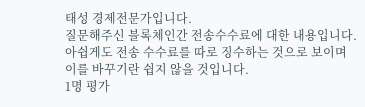태성 경제전문가입니다.
질문해주신 블록체인간 전송수수료에 대한 내용입니다.
아쉽게도 전송 수수료를 따로 징수하는 것으로 보이며
이를 바꾸기란 쉽지 않을 것입니다.
1명 평가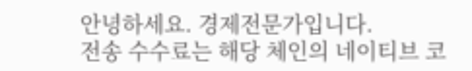안녕하세요. 경제전문가입니다.
전송 수수료는 해당 체인의 네이티브 코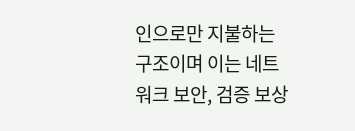인으로만 지불하는 구조이며 이는 네트워크 보안, 검증 보상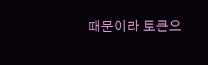때문이라 토큰으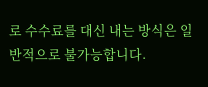로 수수료를 대신 내는 방식은 일반적으로 불가능합니다.